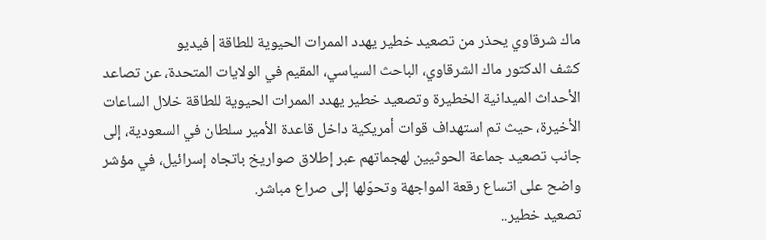ماك شرقاوي يحذر من تصعيد خطير يهدد الممرات الحيوية للطاقة|فيديو
كشف الدكتور ماك الشرقاوي، الباحث السياسي، المقيم في الولايات المتحدة، عن تصاعد الأحداث الميدانية الخطيرة وتصعيد خطير يهدد الممرات الحيوية للطاقة خلال الساعات الأخيرة، حيث تم استهداف قوات أمريكية داخل قاعدة الأمير سلطان في السعودية، إلى جانب تصعيد جماعة الحوثيين لهجماتهم عبر إطلاق صواريخ باتجاه إسرائيل، في مؤشر واضح على اتساع رقعة المواجهة وتحوّلها إلى صراع مباشر.
تصعيد خطير..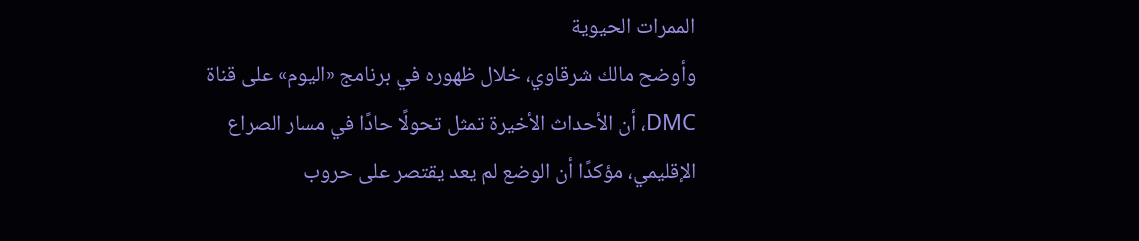الممرات الحيوية
وأوضح مالك شرقاوي، خلال ظهوره في برنامج «اليوم» على قناة DMC، أن الأحداث الأخيرة تمثل تحولًا حادًا في مسار الصراع الإقليمي، مؤكدًا أن الوضع لم يعد يقتصر على حروب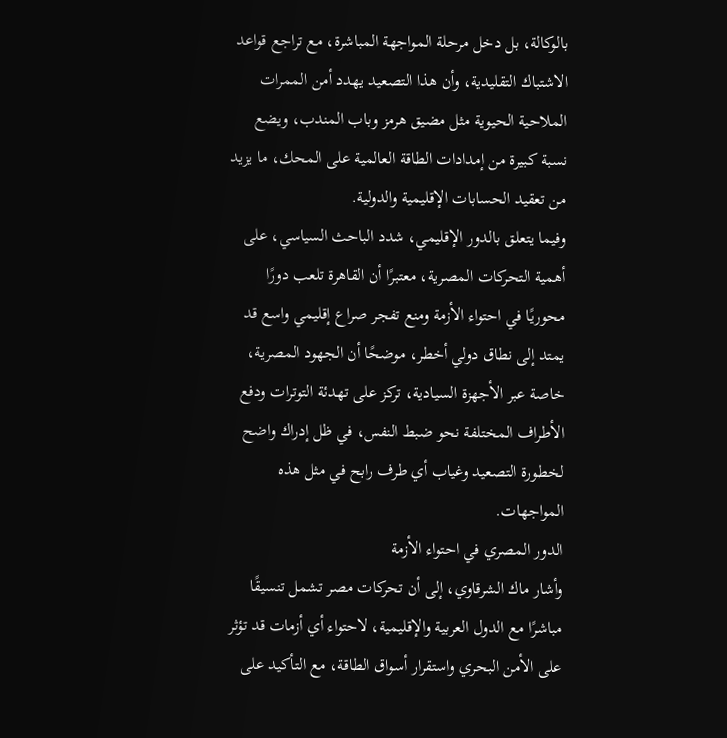بالوكالة، بل دخل مرحلة المواجهة المباشرة، مع تراجع قواعد الاشتباك التقليدية، وأن هذا التصعيد يهدد أمن الممرات الملاحية الحيوية مثل مضيق هرمز وباب المندب، ويضع نسبة كبيرة من إمدادات الطاقة العالمية على المحك، ما يزيد من تعقيد الحسابات الإقليمية والدولية.
وفيما يتعلق بالدور الإقليمي، شدد الباحث السياسي، على أهمية التحركات المصرية، معتبرًا أن القاهرة تلعب دورًا محوريًا في احتواء الأزمة ومنع تفجر صراع إقليمي واسع قد يمتد إلى نطاق دولي أخطر، موضحًا أن الجهود المصرية، خاصة عبر الأجهزة السيادية، تركز على تهدئة التوترات ودفع الأطراف المختلفة نحو ضبط النفس، في ظل إدراك واضح لخطورة التصعيد وغياب أي طرف رابح في مثل هذه المواجهات.
الدور المصري في احتواء الأزمة
وأشار ماك الشرقاوي، إلى أن تحركات مصر تشمل تنسيقًا مباشرًا مع الدول العربية والإقليمية، لاحتواء أي أزمات قد تؤثر على الأمن البحري واستقرار أسواق الطاقة، مع التأكيد على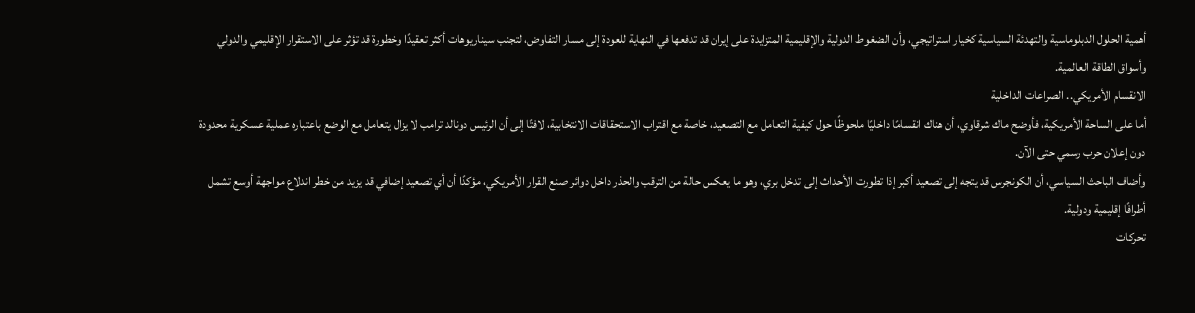أهمية الحلول الدبلوماسية والتهدئة السياسية كخيار استراتيجي، وأن الضغوط الدولية والإقليمية المتزايدة على إيران قد تدفعها في النهاية للعودة إلى مسار التفاوض، لتجنب سيناريوهات أكثر تعقيدًا وخطورة قد تؤثر على الاستقرار الإقليمي والدولي وأسواق الطاقة العالمية.
الانقسام الأمريكي.. الصراعات الداخلية
أما على الساحة الأمريكية، فأوضح ماك شرقاوي، أن هناك انقسامًا داخليًا ملحوظًا حول كيفية التعامل مع التصعيد، خاصة مع اقتراب الاستحقاقات الانتخابية، لافتًا إلى أن الرئيس دونالد ترامب لا يزال يتعامل مع الوضع باعتباره عملية عسكرية محدودة دون إعلان حرب رسمي حتى الآن.
وأضاف الباحث السياسي، أن الكونجرس قد يتجه إلى تصعيد أكبر إذا تطورت الأحداث إلى تدخل بري، وهو ما يعكس حالة من الترقب والحذر داخل دوائر صنع القرار الأمريكي، مؤكدًا أن أي تصعيد إضافي قد يزيد من خطر اندلاع مواجهة أوسع تشمل أطرافًا إقليمية ودولية.
تحركات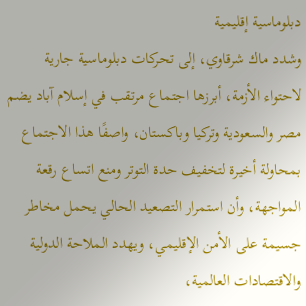دبلوماسية إقليمية
وشدد ماك شرقاوي، إلى تحركات دبلوماسية جارية لاحتواء الأزمة، أبرزها اجتماع مرتقب في إسلام آباد يضم مصر والسعودية وتركيا وباكستان، واصفًا هذا الاجتماع بمحاولة أخيرة لتخفيف حدة التوتر ومنع اتساع رقعة المواجهة، وأن استمرار التصعيد الحالي يحمل مخاطر جسيمة على الأمن الإقليمي، ويهدد الملاحة الدولية والاقتصادات العالمية،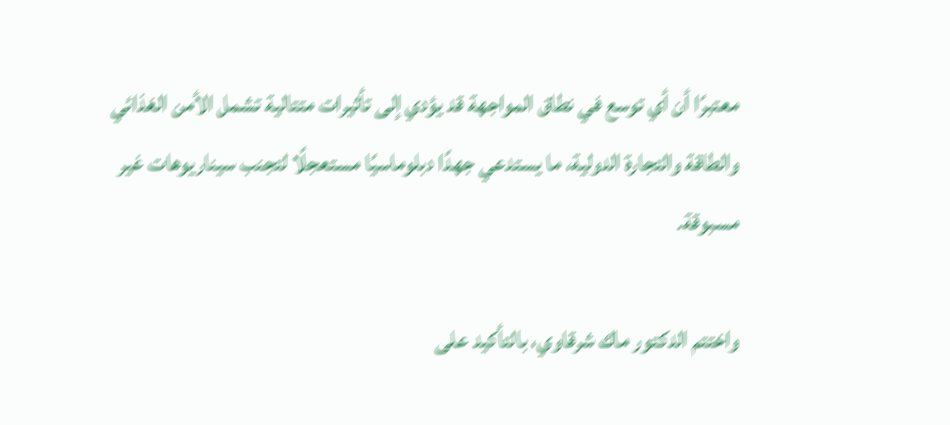معتبرًا أن أي توسع في نطاق المواجهة قد يؤدي إلى تأثيرات متتالية تشمل الأمن الغذائي والطاقة والتجارة الدولية، ما يستدعي جهدًا دبلوماسيًا مستعجلًا لتجنب سيناريوهات غير مسبوقة.

واختتم الدكتور ماك شرقاوي، بالتأكيد على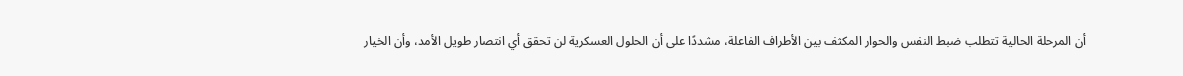أن المرحلة الحالية تتطلب ضبط النفس والحوار المكثف بين الأطراف الفاعلة، مشددًا على أن الحلول العسكرية لن تحقق أي انتصار طويل الأمد، وأن الخيار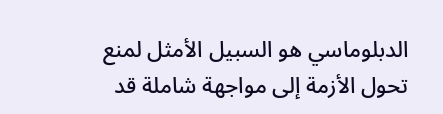الدبلوماسي هو السبيل الأمثل لمنع تحول الأزمة إلى مواجهة شاملة قد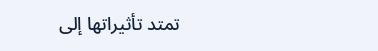تمتد تأثيراتها إلى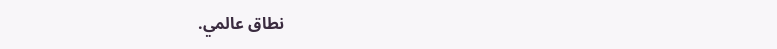نطاق عالمي.